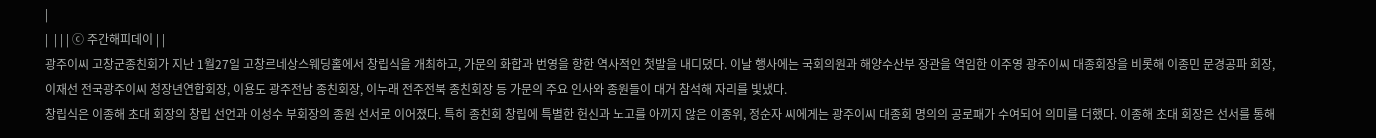|
|  | | | ⓒ 주간해피데이 | |
광주이씨 고창군종친회가 지난 1월27일 고창르네상스웨딩홀에서 창립식을 개최하고, 가문의 화합과 번영을 향한 역사적인 첫발을 내디뎠다. 이날 행사에는 국회의원과 해양수산부 장관을 역임한 이주영 광주이씨 대종회장을 비롯해 이종민 문경공파 회장, 이재선 전국광주이씨 청장년연합회장, 이용도 광주전남 종친회장, 이누래 전주전북 종친회장 등 가문의 주요 인사와 종원들이 대거 참석해 자리를 빛냈다.
창립식은 이종해 초대 회장의 창립 선언과 이성수 부회장의 종원 선서로 이어졌다. 특히 종친회 창립에 특별한 헌신과 노고를 아끼지 않은 이종위, 정순자 씨에게는 광주이씨 대종회 명의의 공로패가 수여되어 의미를 더했다. 이종해 초대 회장은 선서를 통해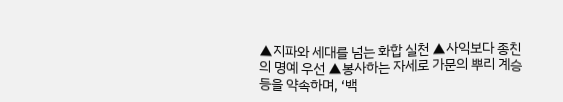▲지파와 세대를 넘는 화합 실천 ▲사익보다 종친의 명예 우선 ▲봉사하는 자세로 가문의 뿌리 계승 등을 약속하며, ‘백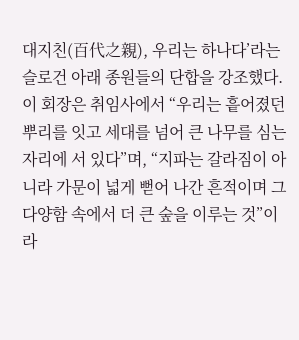대지친(百代之親), 우리는 하나다’라는 슬로건 아래 종원들의 단합을 강조했다.
이 회장은 취임사에서 “우리는 흩어졌던 뿌리를 잇고 세대를 넘어 큰 나무를 심는 자리에 서 있다”며, “지파는 갈라짐이 아니라 가문이 넓게 뻗어 나간 흔적이며 그 다양함 속에서 더 큰 숲을 이루는 것”이라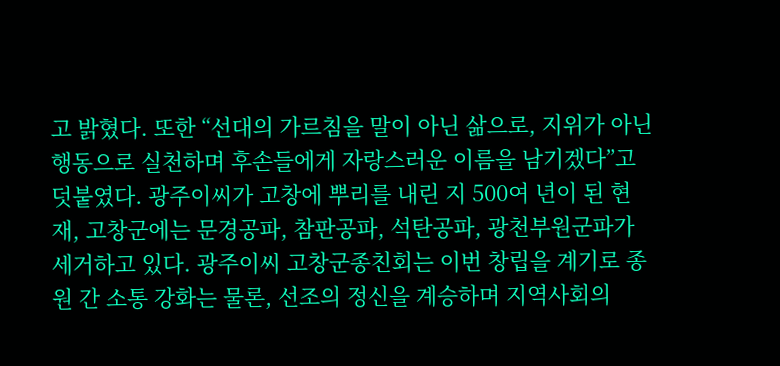고 밝혔다. 또한 “선대의 가르침을 말이 아닌 삶으로, 지위가 아닌 행동으로 실천하며 후손들에게 자랑스러운 이름을 남기겠다”고 덧붙였다. 광주이씨가 고창에 뿌리를 내린 지 500여 년이 된 현재, 고창군에는 문경공파, 참판공파, 석탄공파, 광천부원군파가 세거하고 있다. 광주이씨 고창군종친회는 이번 창립을 계기로 종원 간 소통 강화는 물론, 선조의 정신을 계승하며 지역사회의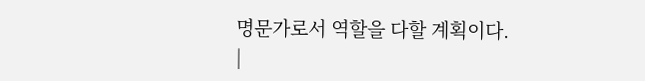명문가로서 역할을 다할 계획이다.
|